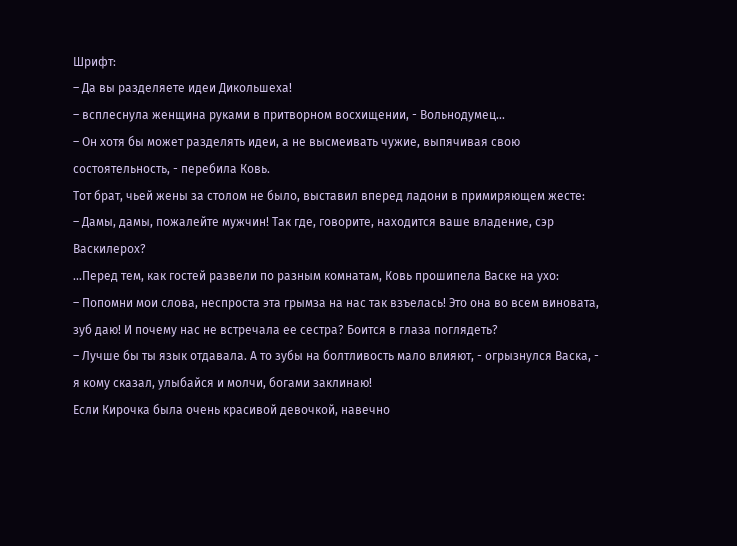Шрифт:
– Да вы разделяете идеи Дикольшеха!
– всплеснула женщина руками в притворном восхищении, - Вольнодумец...
– Он хотя бы может разделять идеи, а не высмеивать чужие, выпячивая свою состоятельность, - перебила Ковь.
Тот брат, чьей жены за столом не было, выставил вперед ладони в примиряющем жесте:
– Дамы, дамы, пожалейте мужчин! Так где, говорите, находится ваше владение, сэр Васкилерох?
...Перед тем, как гостей развели по разным комнатам, Ковь прошипела Васке на ухо:
– Попомни мои слова, неспроста эта грымза на нас так взъелась! Это она во всем виновата, зуб даю! И почему нас не встречала ее сестра? Боится в глаза поглядеть?
– Лучше бы ты язык отдавала. А то зубы на болтливость мало влияют, - огрызнулся Васка, - я кому сказал, улыбайся и молчи, богами заклинаю!
Если Кирочка была очень красивой девочкой, навечно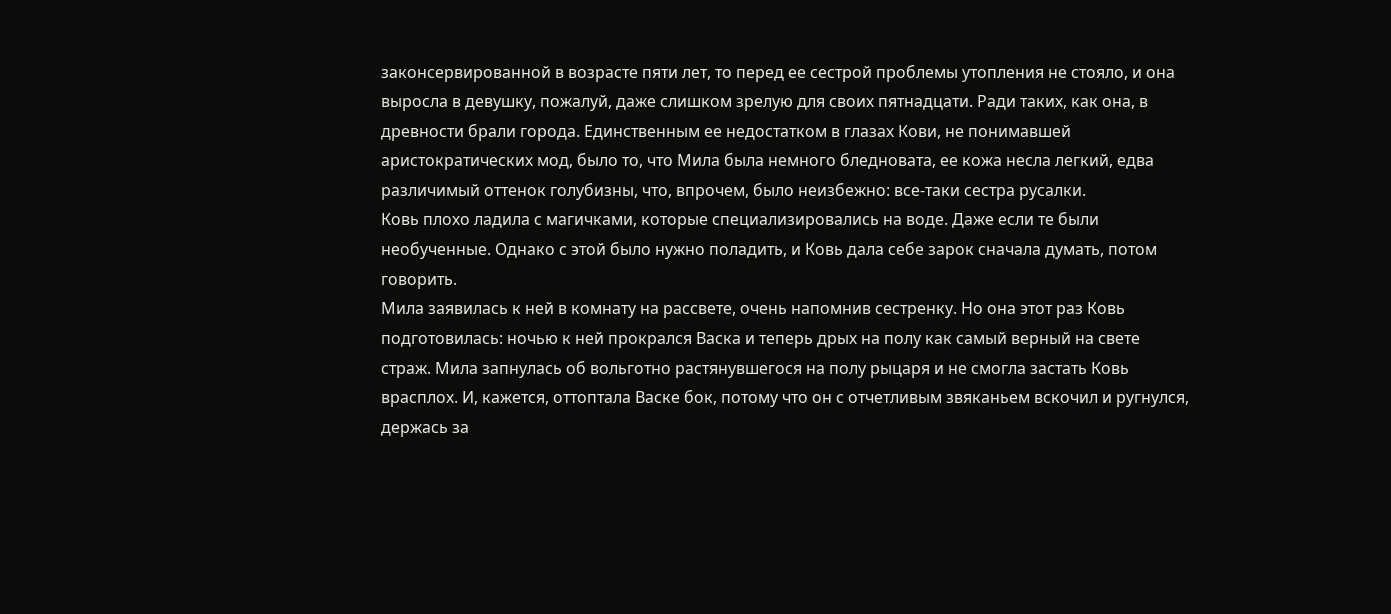законсервированной в возрасте пяти лет, то перед ее сестрой проблемы утопления не стояло, и она выросла в девушку, пожалуй, даже слишком зрелую для своих пятнадцати. Ради таких, как она, в древности брали города. Единственным ее недостатком в глазах Кови, не понимавшей аристократических мод, было то, что Мила была немного бледновата, ее кожа несла легкий, едва различимый оттенок голубизны, что, впрочем, было неизбежно: все-таки сестра русалки.
Ковь плохо ладила с магичками, которые специализировались на воде. Даже если те были необученные. Однако с этой было нужно поладить, и Ковь дала себе зарок сначала думать, потом говорить.
Мила заявилась к ней в комнату на рассвете, очень напомнив сестренку. Но она этот раз Ковь подготовилась: ночью к ней прокрался Васка и теперь дрых на полу как самый верный на свете страж. Мила запнулась об вольготно растянувшегося на полу рыцаря и не смогла застать Ковь врасплох. И, кажется, оттоптала Васке бок, потому что он с отчетливым звяканьем вскочил и ругнулся, держась за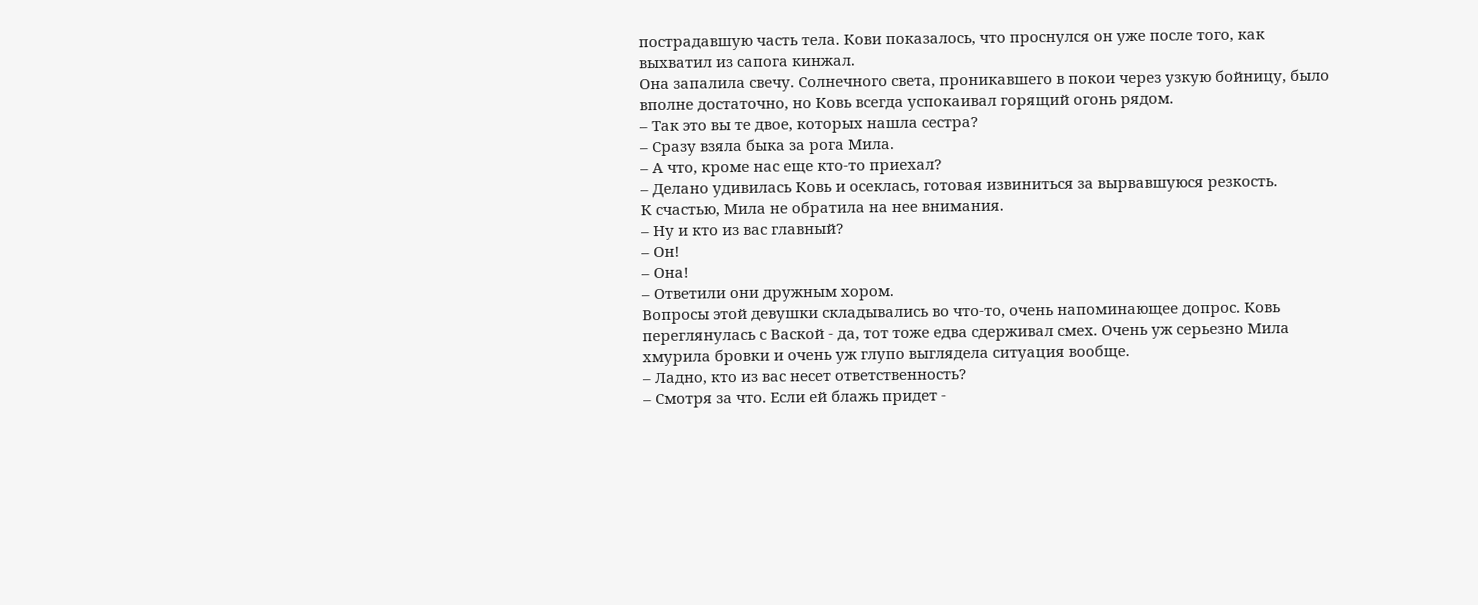пострадавшую часть тела. Кови показалось, что проснулся он уже после того, как выхватил из сапога кинжал.
Она запалила свечу. Солнечного света, проникавшего в покои через узкую бойницу, было вполне достаточно, но Ковь всегда успокаивал горящий огонь рядом.
– Так это вы те двое, которых нашла сестра?
– Сразу взяла быка за рога Мила.
– А что, кроме нас еще кто-то приехал?
– Делано удивилась Ковь и осеклась, готовая извиниться за вырвавшуюся резкость.
К счастью, Мила не обратила на нее внимания.
– Ну и кто из вас главный?
– Он!
– Она!
– Ответили они дружным хором.
Вопросы этой девушки складывались во что-то, очень напоминающее допрос. Ковь переглянулась с Ваской - да, тот тоже едва сдерживал смех. Очень уж серьезно Мила хмурила бровки и очень уж глупо выглядела ситуация вообще.
– Ладно, кто из вас несет ответственность?
– Смотря за что. Если ей блажь придет -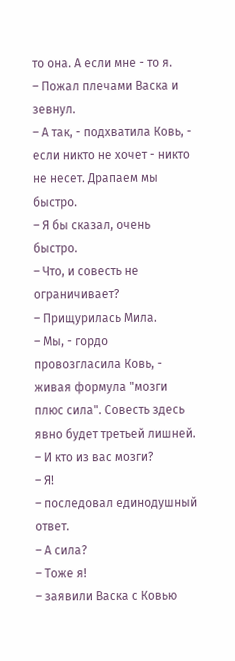то она. А если мне - то я.
– Пожал плечами Васка и зевнул.
– А так, - подхватила Ковь, - если никто не хочет - никто не несет. Драпаем мы быстро.
– Я бы сказал, очень быстро.
– Что, и совесть не ограничивает?
– Прищурилась Мила.
– Мы, - гордо провозгласила Ковь, - живая формула "мозги плюс сила". Совесть здесь явно будет третьей лишней.
– И кто из вас мозги?
– Я!
– последовал единодушный ответ.
– А сила?
– Тоже я!
– заявили Васка с Ковью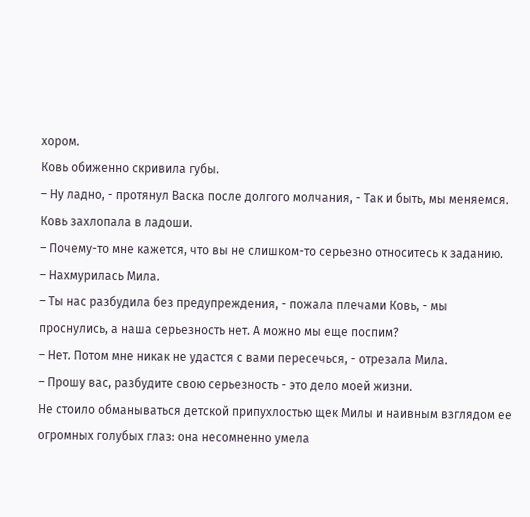хором.
Ковь обиженно скривила губы.
– Ну ладно, - протянул Васка после долгого молчания, - Так и быть, мы меняемся.
Ковь захлопала в ладоши.
– Почему-то мне кажется, что вы не слишком-то серьезно относитесь к заданию.
– Нахмурилась Мила.
– Ты нас разбудила без предупреждения, - пожала плечами Ковь, - мы проснулись, а наша серьезность нет. А можно мы еще поспим?
– Нет. Потом мне никак не удастся с вами пересечься, - отрезала Мила.
– Прошу вас, разбудите свою серьезность - это дело моей жизни.
Не стоило обманываться детской припухлостью щек Милы и наивным взглядом ее огромных голубых глаз: она несомненно умела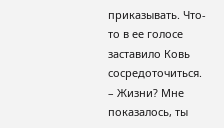приказывать. Что-то в ее голосе заставило Ковь сосредоточиться.
– Жизни? Мне показалось, ты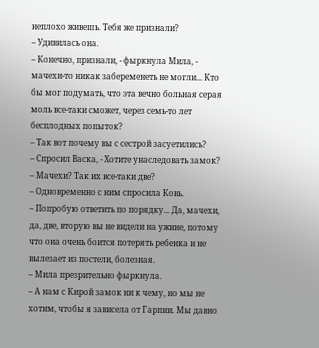неплохо живешь. Тебя же признали?
– Удивилась она.
– Конечно, признали, - фыркнула Мила, - мачехи-то никак забеременеть не могли... Кто бы мог подумать, что эта вечно больная серая моль все-таки сможет, через семь-то лет бесплодных попыток?
– Так вот почему вы с сестрой засуетились?
– Спросил Васка, - Хотите унаследовать замок?
– Мачехи? Так их все-таки две?
– Одновременно с ним спросила Ковь.
– Попробую ответить по порядку... Да, мачехи, да, две, вторую вы не видели на ужине, потому что она очень боится потерять ребенка и не вылезает из постели, болезная.
– Мила презрительно фыркнула.
– А нам с Кирой замок ни к чему, но мы не хотим, чтобы я зависела от Гарпии. Мы давно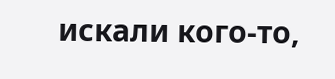искали кого-то,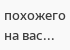похожего на вас...